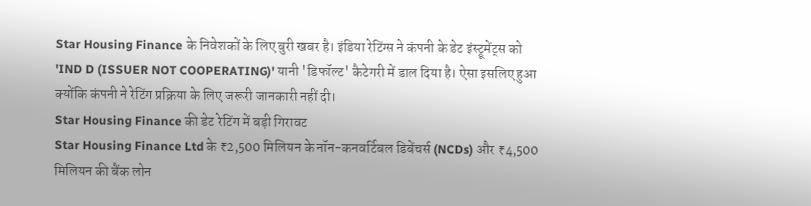Star Housing Finance के निवेशकों के लिए बुरी खबर है। इंडिया रेटिंग्स ने कंपनी के डेट इंस्ट्रूमेंट्स को 'IND D (ISSUER NOT COOPERATING)' यानी 'डिफॉल्ट' कैटेगरी में डाल दिया है। ऐसा इसलिए हुआ क्योंकि कंपनी ने रेटिंग प्रक्रिया के लिए जरूरी जानकारी नहीं दी।
Star Housing Finance की डेट रेटिंग में बड़ी गिरावट
Star Housing Finance Ltd के ₹2,500 मिलियन के नॉन-कनवर्टिबल डिबेंचर्स (NCDs) और ₹4,500 मिलियन की बैंक लोन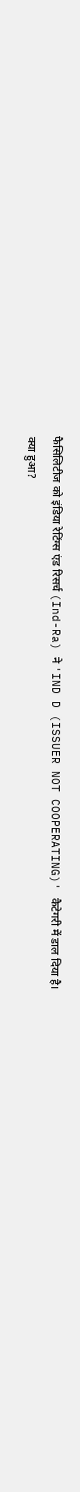फैसिलिटीज को इंडिया रेटिंग्स एंड रिसर्च (Ind-Ra) ने 'IND D (ISSUER NOT COOPERATING)' कैटेगरी में डाल दिया है।
क्या हुआ?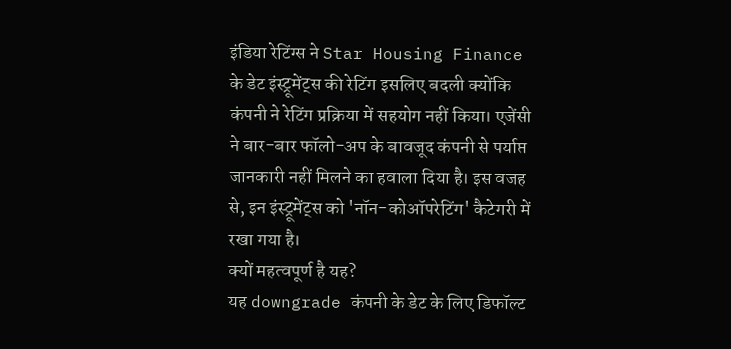इंडिया रेटिंग्स ने Star Housing Finance के डेट इंस्ट्रूमेंट्स की रेटिंग इसलिए बदली क्योंकि कंपनी ने रेटिंग प्रक्रिया में सहयोग नहीं किया। एजेंसी ने बार-बार फॉलो-अप के बावजूद कंपनी से पर्याप्त जानकारी नहीं मिलने का हवाला दिया है। इस वजह से, इन इंस्ट्रूमेंट्स को 'नॉन-कोऑपरेटिंग' कैटेगरी में रखा गया है।
क्यों महत्वपूर्ण है यह?
यह downgrade कंपनी के डेट के लिए डिफॉल्ट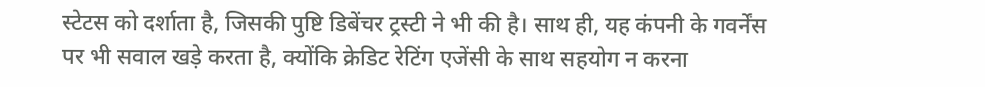स्टेटस को दर्शाता है, जिसकी पुष्टि डिबेंचर ट्रस्टी ने भी की है। साथ ही, यह कंपनी के गवर्नेंस पर भी सवाल खड़े करता है, क्योंकि क्रेडिट रेटिंग एजेंसी के साथ सहयोग न करना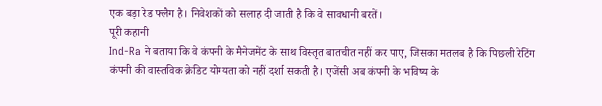एक बड़ा रेड फ्लैग है। निवेशकों को सलाह दी जाती है कि वे सावधानी बरतें।
पूरी कहानी
Ind-Ra ने बताया कि वे कंपनी के मैनेजमेंट के साथ विस्तृत बातचीत नहीं कर पाए, जिसका मतलब है कि पिछली रेटिंग कंपनी की वास्तविक क्रेडिट योग्यता को नहीं दर्शा सकती है। एजेंसी अब कंपनी के भविष्य के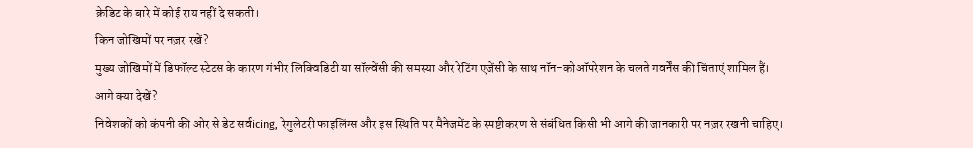क्रेडिट के बारे में कोई राय नहीं दे सकती।
किन जोखिमों पर नज़र रखें?
मुख्य जोखिमों में डिफॉल्ट स्टेटस के कारण गंभीर लिक्विडिटी या सॉल्वेंसी की समस्या और रेटिंग एजेंसी के साथ नॉन-कोऑपरेशन के चलते गवर्नेंस की चिंताएं शामिल हैं।
आगे क्या देखें?
निवेशकों को कंपनी की ओर से डेट सर्वicing, रेगुलेटरी फाइलिंग्स और इस स्थिति पर मैनेजमेंट के स्पष्टीकरण से संबंधित किसी भी आगे की जानकारी पर नज़र रखनी चाहिए।